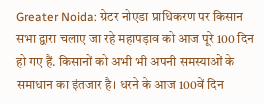Greater Noida: ग्रेटर नोएडा प्राधिकरण पर किसान सभा द्वारा चलाए जा रहे महापड़ाव को आज पूरे 100 दिन हो गए हैं. किसानों को अभी भी अपनी समस्याओं के समाधान का इंतजार है। धरने के आज 100वें दिन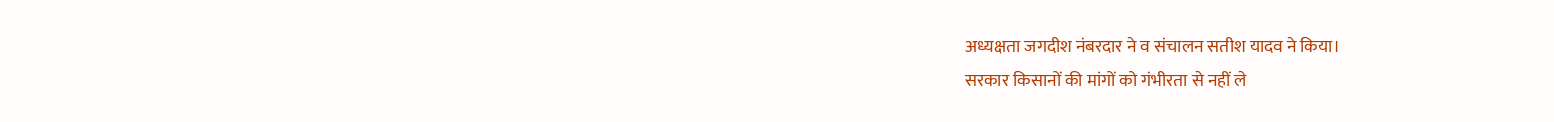अध्यक्षता जगदीश नंबरदार ने व संचालन सतीश यादव ने किया।
सरकार किसानों की मांगों को गंभीरता से नहीं ले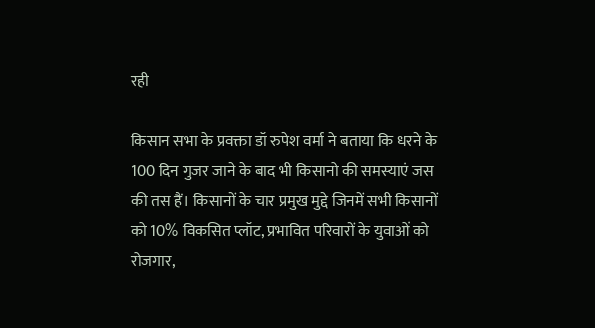रही

किसान सभा के प्रवक्ता डॉ रुपेश वर्मा ने बताया कि धरने के 100 दिन गुजर जाने के बाद भी किसानो की समस्याएं जस की तस हैं। किसानों के चार प्रमुख मुद्दे जिनमें सभी किसानों को 10% विकसित प्लॉट, प्रभावित परिवारों के युवाओं को रोजगार,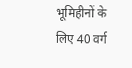भूमिहीनों के लिए 40 वर्ग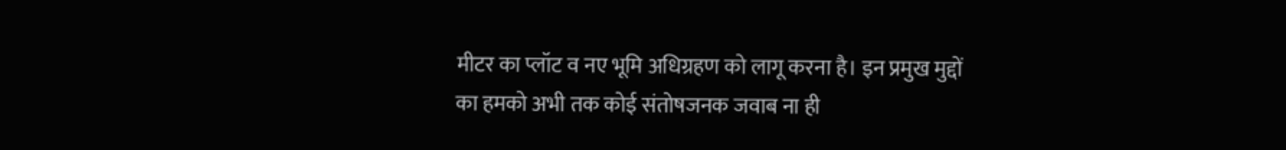मीटर का प्लॉट व नए भूमि अधिग्रहण को लागू करना है। इन प्रमुख मुद्दों का हमको अभी तक कोई संतोषजनक जवाब ना ही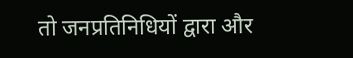तो जनप्रतिनिधियों द्वारा और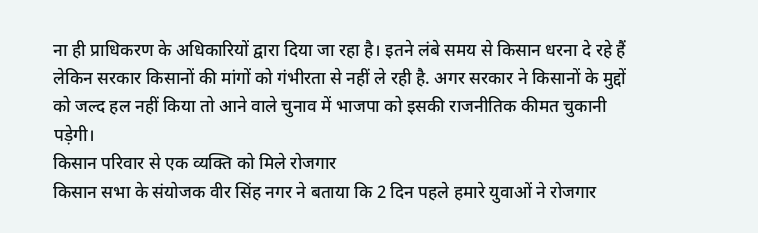ना ही प्राधिकरण के अधिकारियों द्वारा दिया जा रहा है। इतने लंबे समय से किसान धरना दे रहे हैं लेकिन सरकार किसानों की मांगों को गंभीरता से नहीं ले रही है. अगर सरकार ने किसानों के मुद्दों को जल्द हल नहीं किया तो आने वाले चुनाव में भाजपा को इसकी राजनीतिक कीमत चुकानी पड़ेगी।
किसान परिवार से एक व्यक्ति को मिले रोजगार
किसान सभा के संयोजक वीर सिंह नगर ने बताया कि 2 दिन पहले हमारे युवाओं ने रोजगार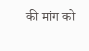की मांग को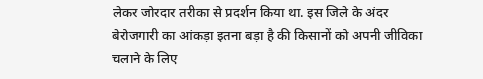लेकर जोरदार तरीका से प्रदर्शन किया था. इस जिले के अंदर बेरोजगारी का आंकड़ा इतना बड़ा है की किसानों को अपनी जीविका चलाने के लिए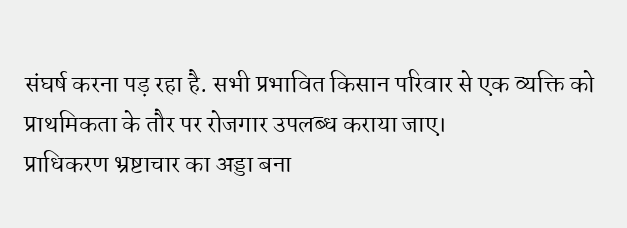संघर्ष करना पड़ रहा है. सभी प्रभावित किसान परिवार से एक व्यक्ति को प्राथमिकता के तौर पर रोजगार उपलब्ध कराया जाए।
प्राधिकरण भ्रष्टाचार का अड्डा बना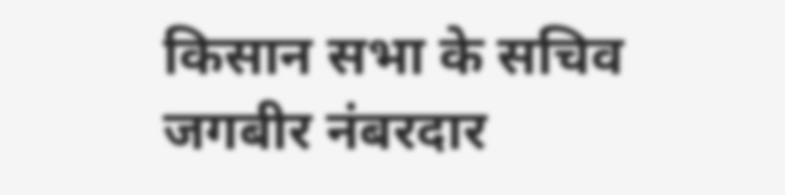किसान सभा के सचिव जगबीर नंबरदार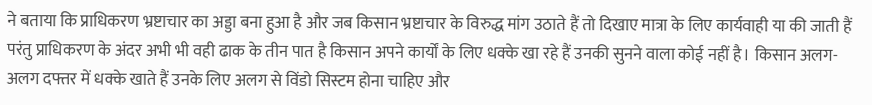ने बताया कि प्राधिकरण भ्रष्टाचार का अड्डा बना हुआ है और जब किसान भ्रष्टाचार के विरुद्ध मांग उठाते हैं तो दिखाए मात्रा के लिए कार्यवाही या की जाती हैं परंतु प्राधिकरण के अंदर अभी भी वही ढाक के तीन पात है किसान अपने कार्यों के लिए धक्के खा रहे हैं उनकी सुनने वाला कोई नहीं है। किसान अलग-अलग दफ्तर में धक्के खाते हैं उनके लिए अलग से विंडो सिस्टम होना चाहिए और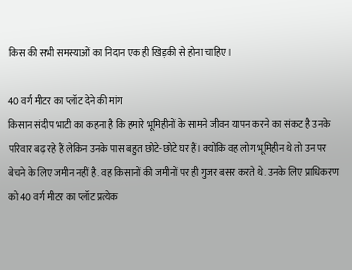किस की सभी समस्याओं का निदान एक ही खिड़की से होना चाहिए।

40 वर्ग मीटर का प्लॉट देने की मांग
किसान संदीप भाटी का कहना है कि हमारे भूमिहीनों के सामने जीवन यापन करने का संकट है उनके परिवार बढ़ रहे हैं लेकिन उनके पास बहुत छोटे-छोटे घर हैं। क्योंकि वह लोग भूमिहीन थे तो उन पर बेचने के लिए जमीन नहीं है. वह किसानों की जमीनों पर ही गुजर बसर करते थे. उनके लिए प्राधिकरण को 40 वर्ग मीटर का प्लॉट प्रत्येक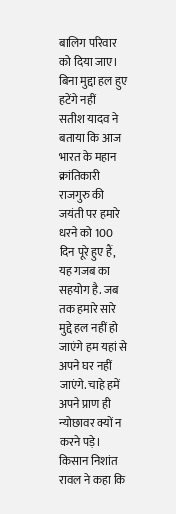बालिग परिवार को दिया जाए।
बिना मुद्दा हल हुए हटेंगे नहीं
सतीश यादव ने बताया कि आज भारत के महान क्रांतिकारी राजगुरु की जयंती पर हमारे धरने को 100 दिन पूरे हुए हैं, यह गजब का सहयोग है. जब तक हमारे सारे मुद्दे हल नहीं हो जाएंगे हम यहां से अपने घर नहीं जाएंगे. चाहे हमें अपने प्राण ही न्योछावर क्यों न करने पड़े। किसान निशांत रावल ने कहा कि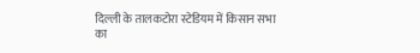दिल्ली के तालकटोरा स्टेडियम में किसान सभा का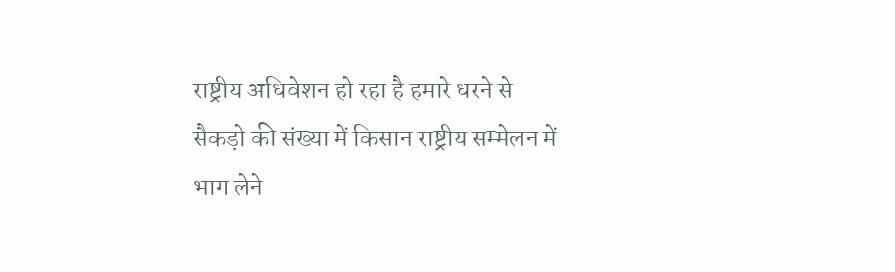राष्ट्रीय अधिवेशन हो रहा है हमारे धरने से सैकड़ो की संख्या में किसान राष्ट्रीय सम्मेलन में भाग लेने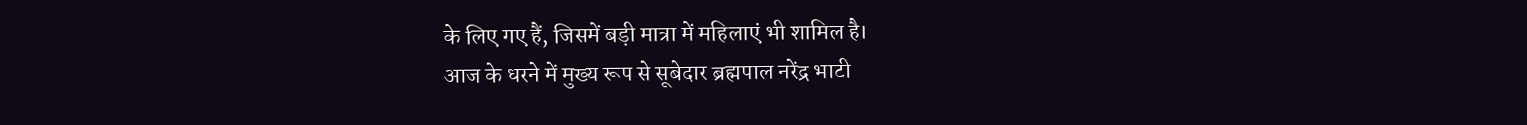के लिए गए हैं, जिसमें बड़ी मात्रा में महिलाएं भी शामिल है।
आज के धरने में मुख्य रूप से सूबेदार ब्रह्मपाल नरेंद्र भाटी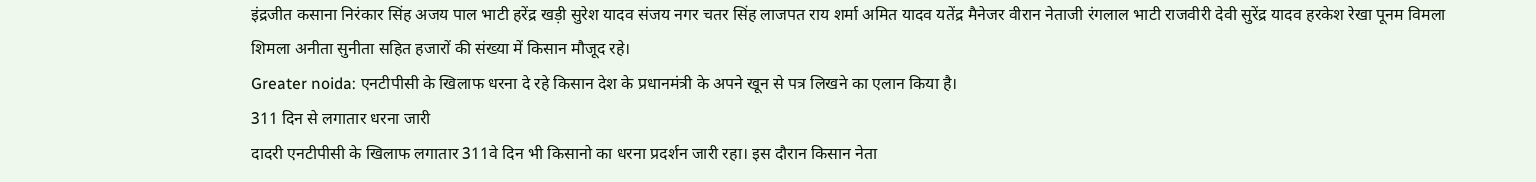इंद्रजीत कसाना निरंकार सिंह अजय पाल भाटी हरेंद्र खड़ी सुरेश यादव संजय नगर चतर सिंह लाजपत राय शर्मा अमित यादव यतेंद्र मैनेजर वीरान नेताजी रंगलाल भाटी राजवीरी देवी सुरेंद्र यादव हरकेश रेखा पूनम विमला शिमला अनीता सुनीता सहित हजारों की संख्या में किसान मौजूद रहे।
Greater noida: एनटीपीसी के खिलाफ धरना दे रहे किसान देश के प्रधानमंत्री के अपने खून से पत्र लिखने का एलान किया है।
311 दिन से लगातार धरना जारी
दादरी एनटीपीसी के खिलाफ लगातार 311वे दिन भी किसानो का धरना प्रदर्शन जारी रहा। इस दौरान किसान नेता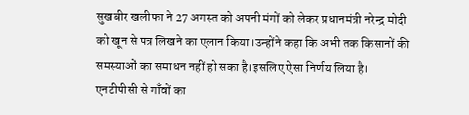सुखबीर खलीफा ने 27 अगस्त को अपनी मंगों को लेकर प्रधानमंत्री नरेन्द्र मोदी को खून से पत्र लिखने का एलान किया।उन्होंने कहा कि अभी तक किसानों की समस्याओं का समाधन नहीं हो सका है।इसलिए ऐसा निर्णय लिया है।
एनटीपीसी से गाँवों का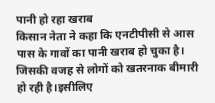पानी हो रहा खराब
किसान नेता ने कहा कि एनटीपीसी से आस पास के गावों का पानी खराब हो चुका है। जिसकी वजह से लोगों को खतरनाक बीमारी हो रही है।इसीलिए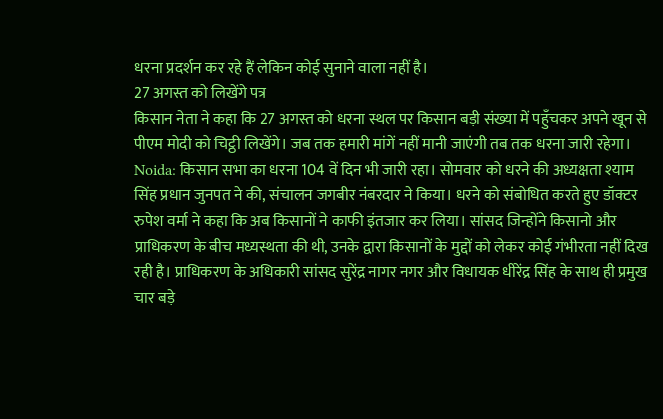धरना प्रदर्शन कर रहे हैं लेकिन कोई सुनाने वाला नहीं है।
27 अगस्त को लिखेंगे पत्र
किसान नेता ने कहा कि 27 अगस्त को धरना स्थल पर किसान बड़ी संख्या में पहुँचकर अपने खून से पीएम मोदी को चिट्ठी लिखेंगे। जब तक हमारी मांगें नहीं मानी जाएंगी तब तक धरना जारी रहेगा।
Noida: किसान सभा का धरना 104 वें दिन भी जारी रहा। सोमवार को धरने की अध्यक्षता श्याम सिंह प्रधान जुनपत ने की, संचालन जगबीर नंबरदार ने किया। धरने को संबोधित करते हुए डॉक्टर रुपेश वर्मा ने कहा कि अब किसानों ने काफी इंतजार कर लिया। सांसद जिन्होंने किसानो और प्राधिकरण के बीच मध्यस्थता की थी, उनके द्वारा किसानों के मुद्दों को लेकर कोई गंभीरता नहीं दिख रही है। प्राधिकरण के अधिकारी सांसद सुरेंद्र नागर नगर और विधायक धीरेंद्र सिंह के साथ ही प्रमुख चार बड़े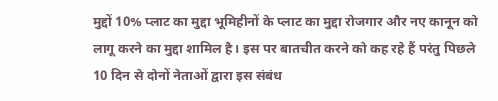मुद्दों 10% प्लाट का मुद्दा भूमिहीनों के प्लाट का मुद्दा रोजगार और नए कानून को लागू करने का मुद्दा शामिल है। इस पर बातचीत करने को कह रहे हैं परंतु पिछले 10 दिन से दोनों नेताओं द्वारा इस संबंध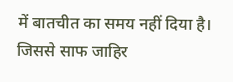में बातचीत का समय नहीं दिया है। जिससे साफ जाहिर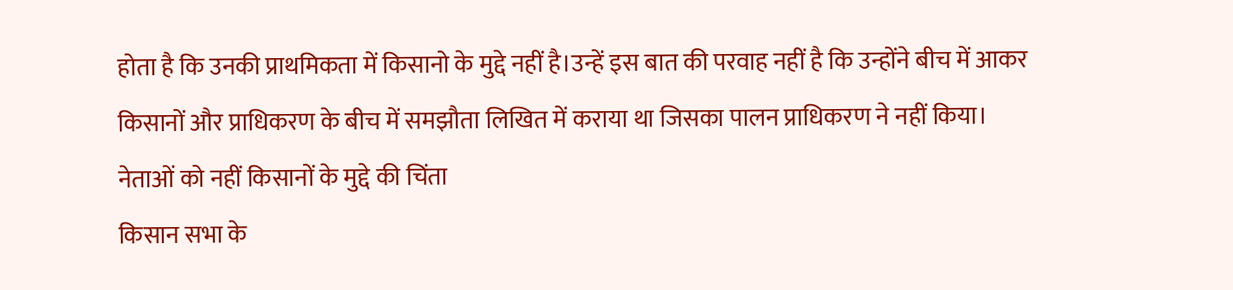होता है कि उनकी प्राथमिकता में किसानो के मुद्दे नहीं है।उन्हें इस बात की परवाह नहीं है कि उन्होंने बीच में आकर किसानों और प्राधिकरण के बीच में समझौता लिखित में कराया था जिसका पालन प्राधिकरण ने नहीं किया।
नेताओं को नहीं किसानों के मुद्दे की चिंता
किसान सभा के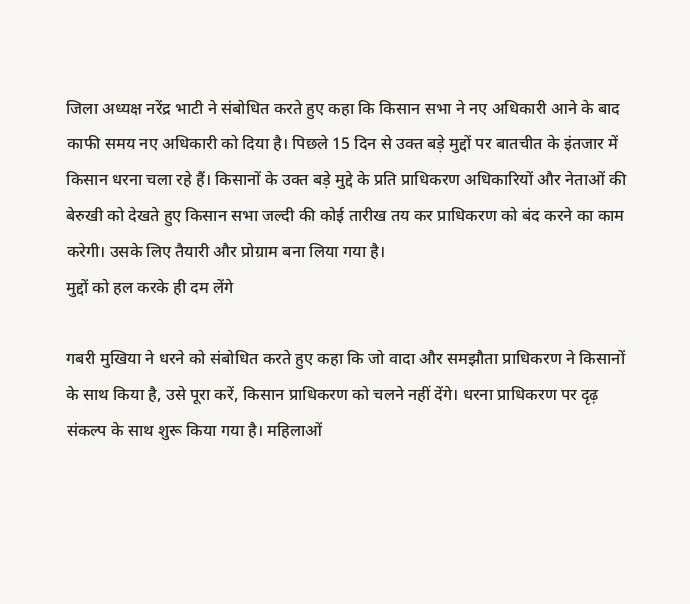जिला अध्यक्ष नरेंद्र भाटी ने संबोधित करते हुए कहा कि किसान सभा ने नए अधिकारी आने के बाद काफी समय नए अधिकारी को दिया है। पिछले 15 दिन से उक्त बड़े मुद्दों पर बातचीत के इंतजार में किसान धरना चला रहे हैं। किसानों के उक्त बड़े मुद्दे के प्रति प्राधिकरण अधिकारियों और नेताओं की बेरुखी को देखते हुए किसान सभा जल्दी की कोई तारीख तय कर प्राधिकरण को बंद करने का काम करेगी। उसके लिए तैयारी और प्रोग्राम बना लिया गया है।
मुद्दों को हल करके ही दम लेंगे

गबरी मुखिया ने धरने को संबोधित करते हुए कहा कि जो वादा और समझौता प्राधिकरण ने किसानों के साथ किया है, उसे पूरा करें, किसान प्राधिकरण को चलने नहीं देंगे। धरना प्राधिकरण पर दृढ़ संकल्प के साथ शुरू किया गया है। महिलाओं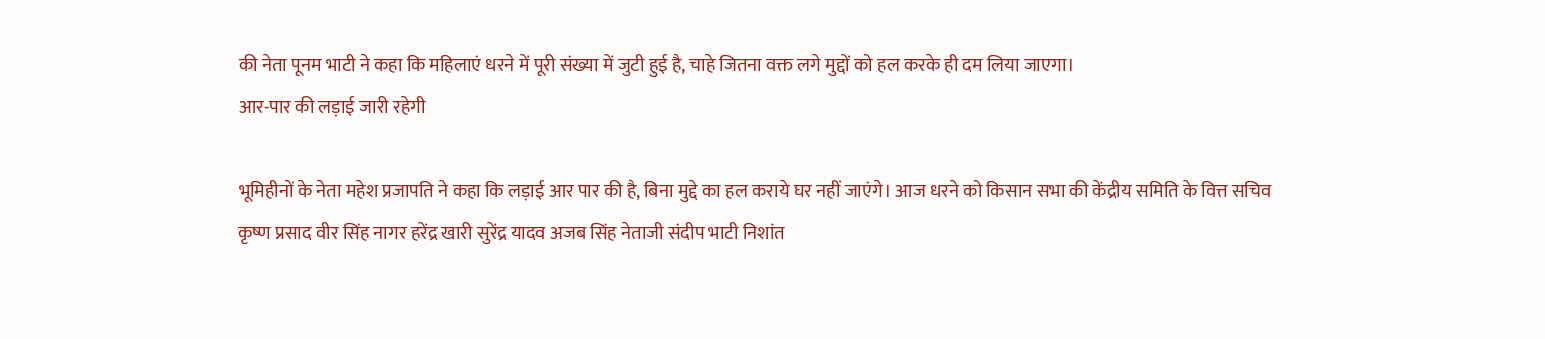की नेता पूनम भाटी ने कहा कि महिलाएं धरने में पूरी संख्या में जुटी हुई है, चाहे जितना वक्त लगे मुद्दों को हल करके ही दम लिया जाएगा।
आर-पार की लड़ाई जारी रहेगी

भूमिहीनों के नेता महेश प्रजापति ने कहा कि लड़ाई आर पार की है, बिना मुद्दे का हल कराये घर नहीं जाएंगे। आज धरने को किसान सभा की केंद्रीय समिति के वित्त सचिव कृष्ण प्रसाद वीर सिंह नागर हरेंद्र खारी सुरेंद्र यादव अजब सिंह नेताजी संदीप भाटी निशांत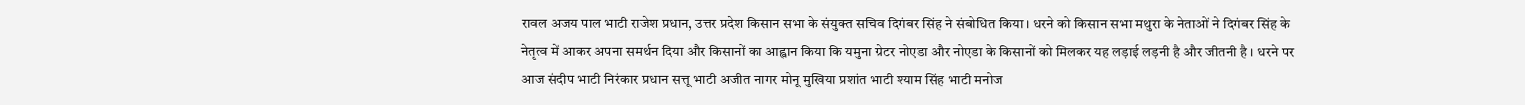रावल अजय पाल भाटी राजेश प्रधान, उत्तर प्रदेश किसान सभा के संयुक्त सचिव दिगंबर सिंह ने संबोधित किया। धरने को किसान सभा मथुरा के नेताओं ने दिगंबर सिंह के नेतृत्व में आकर अपना समर्थन दिया और किसानों का आह्वान किया कि यमुना ग्रेटर नोएडा और नोएडा के किसानों को मिलकर यह लड़ाई लड़नी है और जीतनी है । धरने पर आज संदीप भाटी निरंकार प्रधान सत्तू भाटी अजीत नागर मोनू मुखिया प्रशांत भाटी श्याम सिंह भाटी मनोज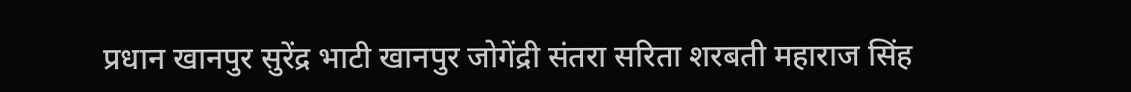प्रधान खानपुर सुरेंद्र भाटी खानपुर जोगेंद्री संतरा सरिता शरबती महाराज सिंह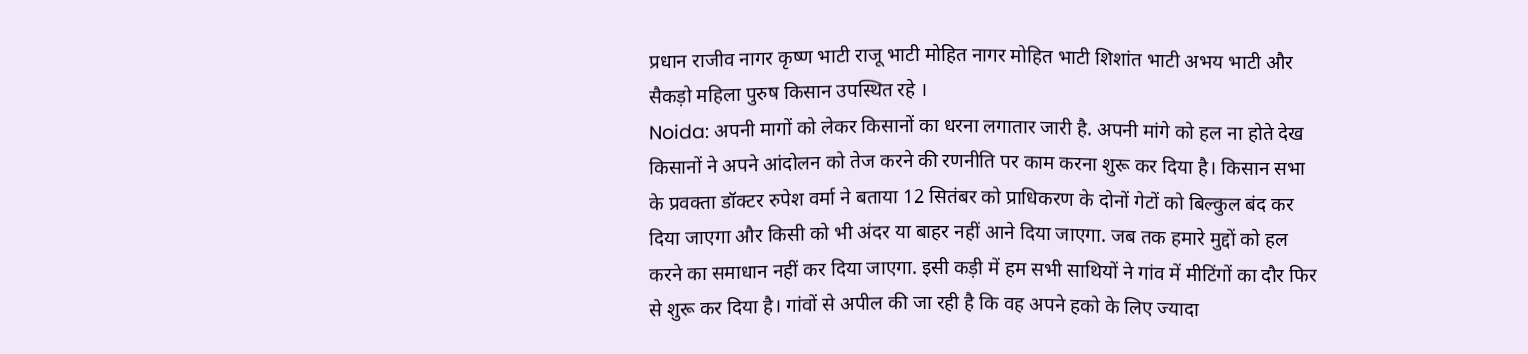प्रधान राजीव नागर कृष्ण भाटी राजू भाटी मोहित नागर मोहित भाटी शिशांत भाटी अभय भाटी और सैकड़ो महिला पुरुष किसान उपस्थित रहे ।
Noida: अपनी मागों को लेकर किसानों का धरना लगातार जारी है. अपनी मांगे को हल ना होते देख किसानों ने अपने आंदोलन को तेज करने की रणनीति पर काम करना शुरू कर दिया है। किसान सभा के प्रवक्ता डॉक्टर रुपेश वर्मा ने बताया 12 सितंबर को प्राधिकरण के दोनों गेटों को बिल्कुल बंद कर दिया जाएगा और किसी को भी अंदर या बाहर नहीं आने दिया जाएगा. जब तक हमारे मुद्दों को हल करने का समाधान नहीं कर दिया जाएगा. इसी कड़ी में हम सभी साथियों ने गांव में मीटिंगों का दौर फिर से शुरू कर दिया है। गांवों से अपील की जा रही है कि वह अपने हको के लिए ज्यादा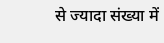से ज्यादा संख्या में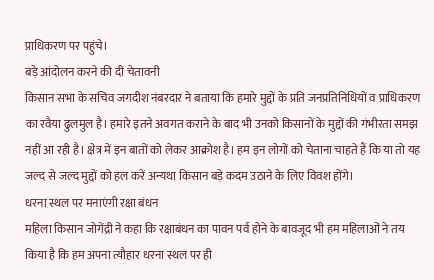प्राधिकरण पर पहुंचे।
बड़े आंदोलन करने की दी चेतावनी
किसान सभा के सचिव जगदीश नंबरदार ने बताया कि हमारे मुद्दों के प्रति जनप्रतिनिधियों व प्राधिकरण का रवैया ढुलमुल है। हमारे इतने अवगत कराने के बाद भी उनको किसानों के मुद्दों की गंभीरता समझ नहीं आ रही है। क्षेत्र में इन बातों को लेकर आक्रोश है। हम इन लोगों को चेताना चाहते हैं कि या तो यह जल्द से जल्द मुद्दों को हल करें अन्यथा किसान बड़े कदम उठाने के लिए विवश होंगे।
धरना स्थल पर मनाएंगी रक्षा बंधन
महिला किसान जोगेंद्री ने कहा कि रक्षाबंधन का पावन पर्व होने के बावजूद भी हम महिलाओं ने तय किया है कि हम अपना त्यौहार धरना स्थल पर ही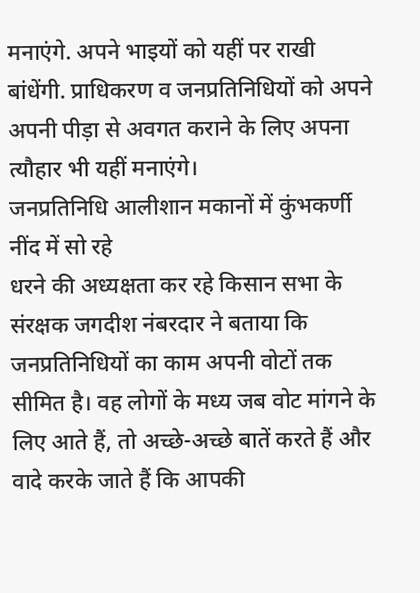मनाएंगे. अपने भाइयों को यहीं पर राखी बांधेंगी. प्राधिकरण व जनप्रतिनिधियों को अपने अपनी पीड़ा से अवगत कराने के लिए अपना त्यौहार भी यहीं मनाएंगे।
जनप्रतिनिधि आलीशान मकानों में कुंभकर्णी नींद में सो रहे
धरने की अध्यक्षता कर रहे किसान सभा के संरक्षक जगदीश नंबरदार ने बताया कि जनप्रतिनिधियों का काम अपनी वोटों तक सीमित है। वह लोगों के मध्य जब वोट मांगने के लिए आते हैं, तो अच्छे-अच्छे बातें करते हैं और वादे करके जाते हैं कि आपकी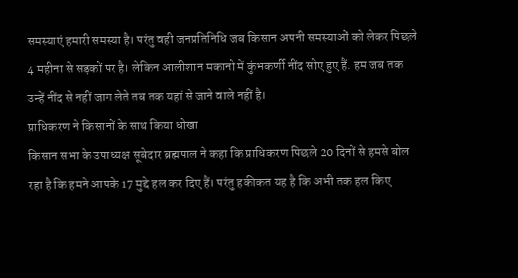समस्याएं हमारी समस्या है। परंतु वही जनप्रतिनिधि जब किसान अपनी समस्याओं को लेकर पिछले 4 महीना से सड़कों पर है। लेकिन आलीशान मकानो में कुंभकर्णी नींद सोए हुए हैं. हम जब तक उन्हें नींद से नहीं जाग लेते तब तक यहां से जाने वाले नहीं है।
प्राधिकरण ने किसानों के साथ किया धोखा
किसान सभा के उपाध्यक्ष सूबेदार ब्रह्मपाल ने कहा कि प्राधिकरण पिछले 20 दिनों से हमसे बोल रहा है कि हमने आपके 17 मुद्दे हल कर दिए हैं। परंतु हकीकत यह है कि अभी तक हल किए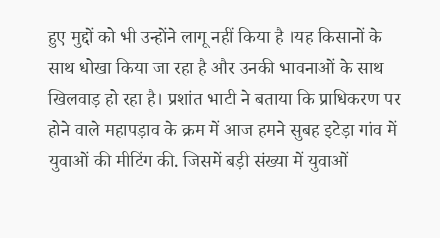हुए मुद्दों को भी उन्होंने लागू नहीं किया है ।यह किसानों के साथ धोखा किया जा रहा है और उनकी भावनाओं के साथ खिलवाड़ हो रहा है। प्रशांत भाटी ने बताया कि प्राधिकरण पर होने वाले महापड़ाव के क्रम में आज हमने सुबह इटेड़ा गांव में युवाओं की मीटिंग की. जिसमें बड़ी संख्या में युवाओं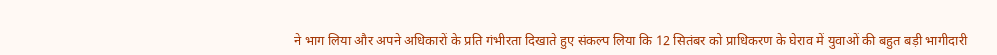ने भाग लिया और अपने अधिकारों के प्रति गंभीरता दिखाते हुए संकल्प लिया कि 12 सितंबर को प्राधिकरण के घेराव में युवाओं की बहुत बड़ी भागीदारी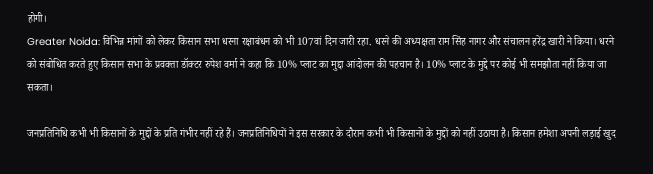होगी।
Greater Noida: विभिन्न मांगों को लेकर किसान सभा धरना रक्षाबंधन को भी 107वां दिन जारी रहा. धरने की अध्यक्षता राम सिंह नागर और संचालन हरेंद्र खारी ने किया। धरने को संबोधित करते हुए किसान सभा के प्रवक्ता डॉक्टर रुपेश वर्मा ने कहा कि 10% प्लाट का मुद्दा आंदोलन की पहचान है। 10% प्लाट के मुद्दे पर कोई भी समझौता नहीं किया जा सकता।

जनप्रतिनिधि कभी भी किसानों के मुद्दों के प्रति गंभीर नहीं रहे हैं। जनप्रतिनिधियों ने इस सरकार के दौरान कभी भी किसानों के मुद्दों को नहीं उठाया है। किसान हमेशा अपनी लड़ाई खुद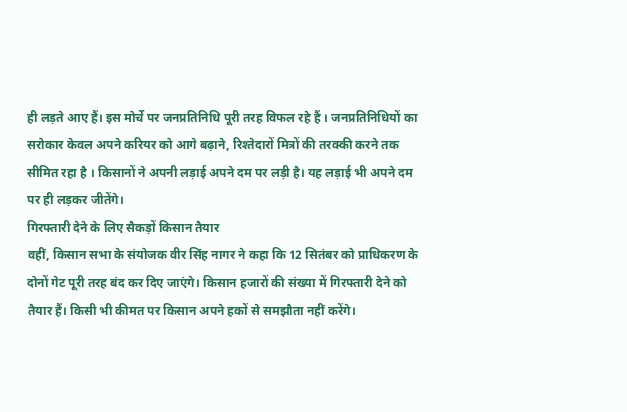ही लड़ते आए हैं। इस मोर्चे पर जनप्रतिनिधि पूरी तरह विफल रहे हैं । जनप्रतिनिधियों का सरोकार केवल अपने करियर को आगे बढ़ाने, रिश्तेदारों मित्रों की तरक्की करने तक सीमित रहा है । किसानों ने अपनी लड़ाई अपने दम पर लड़ी है। यह लड़ाई भी अपने दम पर ही लड़कर जीतेंगे।
गिरफ्तारी देने के लिए सैकड़ों किसान तैयार
वहीं, किसान सभा के संयोजक वीर सिंह नागर ने कहा कि 12 सितंबर को प्राधिकरण के दोनों गेट पूरी तरह बंद कर दिए जाएंगे। किसान हजारों की संख्या में गिरफ्तारी देने को तैयार हैं। किसी भी कीमत पर किसान अपने हकों से समझौता नहीं करेंगे।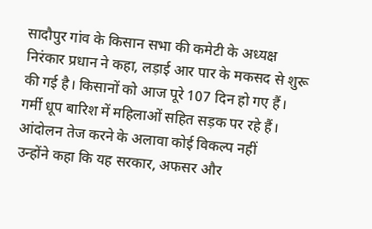सादौपुर गांव के किसान सभा की कमेटी के अध्यक्ष निरंकार प्रधान ने कहा, लड़ाई आर पार के मकसद से शुरू की गई है। किसानों को आज पूरे 107 दिन हो गए हैं। गर्मी धूप बारिश में महिलाओं सहित सड़क पर रहे हैं।
आंदोलन तेज करने के अलावा कोई विकल्प नहीं
उन्होंने कहा कि यह सरकार, अफसर और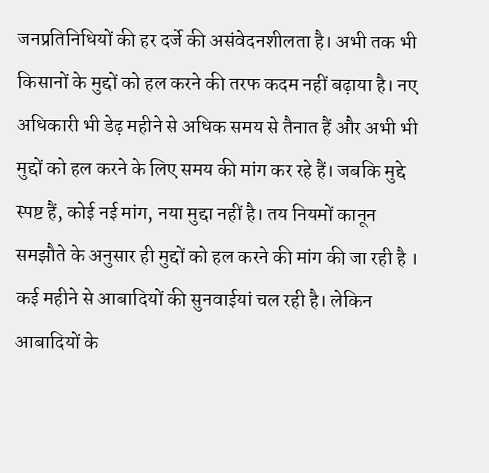जनप्रतिनिधियों की हर दर्जे की असंवेदनशीलता है। अभी तक भी किसानों के मुद्दों को हल करने की तरफ कदम नहीं बढ़ाया है। नए अधिकारी भी डेढ़ महीने से अधिक समय से तैनात हैं और अभी भी मुद्दों को हल करने के लिए समय की मांग कर रहे हैं। जबकि मुद्दे स्पष्ट हैं, कोई नई मांग, नया मुद्दा नहीं है। तय नियमों कानून समझौते के अनुसार ही मुद्दों को हल करने की मांग की जा रही है । कई महीने से आबादियों की सुनवाईयां चल रही है। लेकिन आबादियों के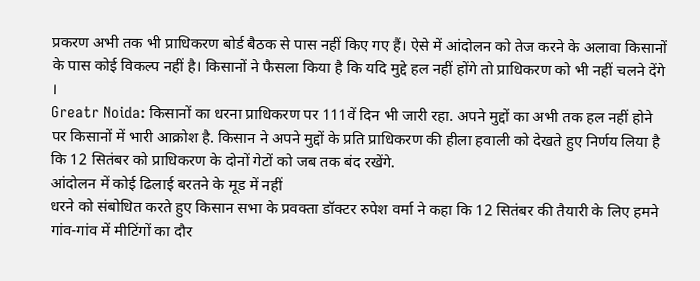प्रकरण अभी तक भी प्राधिकरण बोर्ड बैठक से पास नहीं किए गए हैं। ऐसे में आंदोलन को तेज करने के अलावा किसानों के पास कोई विकल्प नहीं है। किसानों ने फैसला किया है कि यदि मुद्दे हल नहीं होंगे तो प्राधिकरण को भी नहीं चलने देंगे ।
Greatr Noida: किसानों का धरना प्राधिकरण पर 111वें दिन भी जारी रहा. अपने मुद्दों का अभी तक हल नहीं होने पर किसानों में भारी आक्रोश है. किसान ने अपने मुद्दों के प्रति प्राधिकरण की हीला हवाली को देखते हुए निर्णय लिया है कि 12 सितंबर को प्राधिकरण के दोनों गेटों को जब तक बंद रखेंगे.
आंदोलन में कोई ढिलाई बरतने के मूड में नहीं
धरने को संबोधित करते हुए किसान सभा के प्रवक्ता डॉक्टर रुपेश वर्मा ने कहा कि 12 सितंबर की तैयारी के लिए हमने गांव-गांव में मीटिंगों का दौर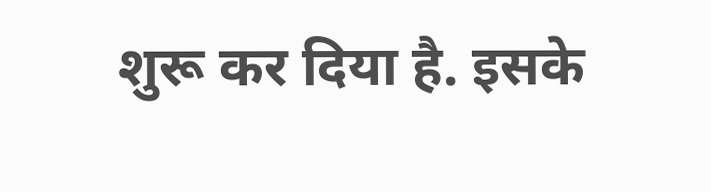शुरू कर दिया है. इसके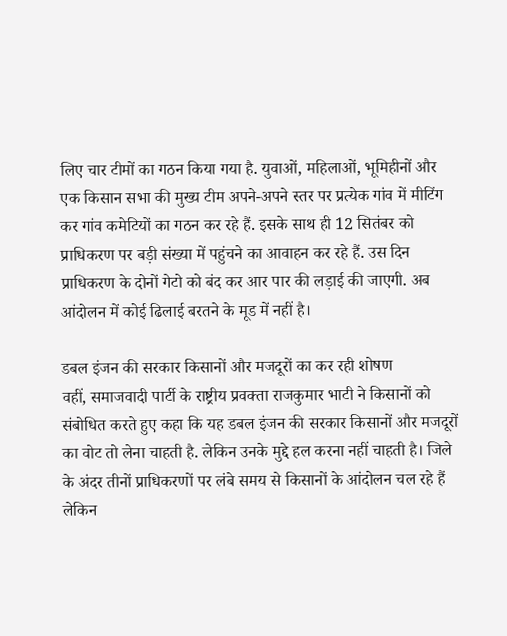लिए चार टीमों का गठन किया गया है. युवाओं, महिलाओं, भूमिहीनों और एक किसान सभा की मुख्य टीम अपने-अपने स्तर पर प्रत्येक गांव में मीटिंग कर गांव कमेटियों का गठन कर रहे हैं. इसके साथ ही 12 सितंबर को प्राधिकरण पर बड़ी संख्या में पहुंचने का आवाहन कर रहे हैं. उस दिन प्राधिकरण के दोनों गेटो को बंद कर आर पार की लड़ाई की जाएगी. अब आंदोलन में कोई ढिलाई बरतने के मूड में नहीं है।

डबल इंजन की सरकार किसानों और मजदूरों का कर रही शोषण
वहीं, समाजवादी पार्टी के राष्ट्रीय प्रवक्ता राजकुमार भाटी ने किसानों को संबोधित करते हुए कहा कि यह डबल इंजन की सरकार किसानों और मजदूरों का वोट तो लेना चाहती है. लेकिन उनके मुद्दे हल करना नहीं चाहती है। जिले के अंदर तीनों प्राधिकरणों पर लंबे समय से किसानों के आंदोलन चल रहे हैं लेकिन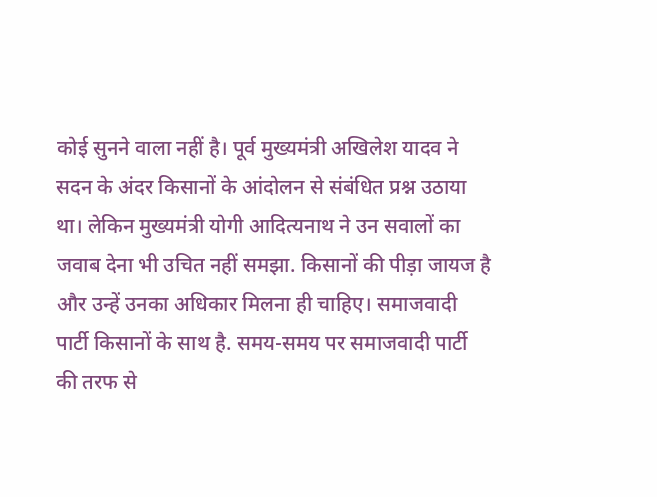कोई सुनने वाला नहीं है। पूर्व मुख्यमंत्री अखिलेश यादव ने सदन के अंदर किसानों के आंदोलन से संबंधित प्रश्न उठाया था। लेकिन मुख्यमंत्री योगी आदित्यनाथ ने उन सवालों का जवाब देना भी उचित नहीं समझा. किसानों की पीड़ा जायज है और उन्हें उनका अधिकार मिलना ही चाहिए। समाजवादी पार्टी किसानों के साथ है. समय-समय पर समाजवादी पार्टी की तरफ से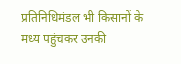प्रतिनिधिमंडल भी किसानों के मध्य पहुंचकर उनकी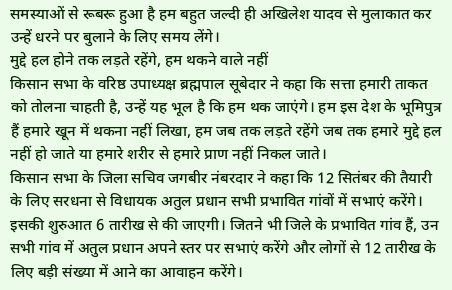समस्याओं से रूबरू हुआ है हम बहुत जल्दी ही अखिलेश यादव से मुलाकात कर उन्हें धरने पर बुलाने के लिए समय लेंगे।
मुद्दे हल होने तक लड़ते रहेंगे, हम थकने वाले नहीं
किसान सभा के वरिष्ठ उपाध्यक्ष ब्रह्मपाल सूबेदार ने कहा कि सत्ता हमारी ताकत को तोलना चाहती है, उन्हें यह भूल है कि हम थक जाएंगे। हम इस देश के भूमिपुत्र हैं हमारे खून में थकना नहीं लिखा, हम जब तक लड़ते रहेंगे जब तक हमारे मुद्दे हल नहीं हो जाते या हमारे शरीर से हमारे प्राण नहीं निकल जाते।
किसान सभा के जिला सचिव जगबीर नंबरदार ने कहा कि 12 सितंबर की तैयारी के लिए सरधना से विधायक अतुल प्रधान सभी प्रभावित गांवों में सभाएं करेंगे। इसकी शुरुआत 6 तारीख से की जाएगी। जितने भी जिले के प्रभावित गांव हैं, उन सभी गांव में अतुल प्रधान अपने स्तर पर सभाएं करेंगे और लोगों से 12 तारीख के लिए बड़ी संख्या में आने का आवाहन करेंगे।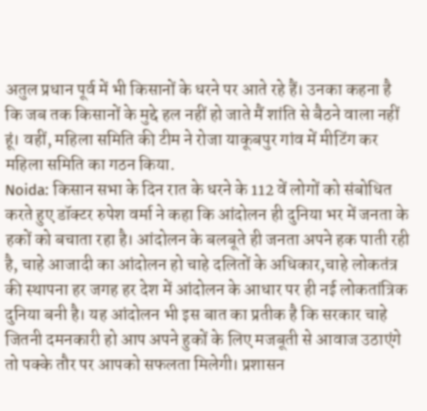अतुल प्रधान पूर्व में भी किसानों के धरने पर आते रहे हैं। उनका कहना है कि जब तक किसानों के मुद्दे हल नहीं हो जाते मैं शांति से बैठने वाला नहीं हूं। वहीं, महिला समिति की टीम ने रोजा याकूबपुर गांव में मीटिंग कर महिला समिति का गठन किया.
Noida: किसान सभा के दिन रात के धरने के 112 वें लोगों को संबोधित करते हुए डॉक्टर रुपेश वर्मा ने कहा कि आंदोलन ही दुनिया भर में जनता के हकों को बचाता रहा है। आंदोलन के बलबूते ही जनता अपने हक पाती रही है, चाहे आजादी का आंदोलन हो चाहे दलितों के अधिकार,चाहे लोकतंत्र की स्थापना हर जगह हर देश में आंदोलन के आधार पर ही नई लोकतांत्रिक दुनिया बनी है। यह आंदोलन भी इस बात का प्रतीक है कि सरकार चाहे जितनी दमनकारी हो आप अपने हुकों के लिए मजबूती से आवाज उठाएंगे तो पक्के तौर पर आपको सफलता मिलेगी। प्रशासन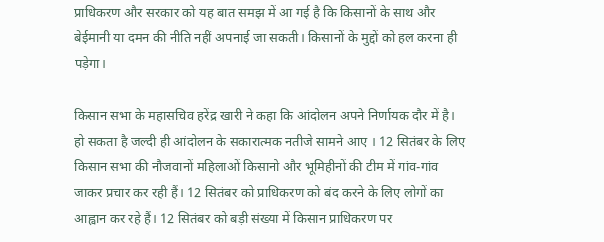प्राधिकरण और सरकार को यह बात समझ में आ गई है कि किसानों के साथ और बेईमानी या दमन की नीति नहीं अपनाई जा सकती। किसानों के मुद्दों को हल करना ही पड़ेगा।

किसान सभा के महासचिव हरेंद्र खारी ने कहा कि आंदोलन अपने निर्णायक दौर में है। हो सकता है जल्दी ही आंदोलन के सकारात्मक नतीजे सामने आए । 12 सितंबर के लिए किसान सभा की नौजवानों महिलाओं किसानो और भूमिहीनों की टीम में गांव-गांव जाकर प्रचार कर रही हैं। 12 सितंबर को प्राधिकरण को बंद करने के लिए लोगों का आह्वान कर रहे हैं। 12 सितंबर को बड़ी संख्या में किसान प्राधिकरण पर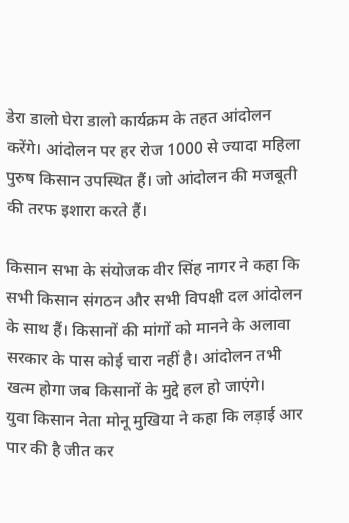डेरा डालो घेरा डालो कार्यक्रम के तहत आंदोलन करेंगे। आंदोलन पर हर रोज 1000 से ज्यादा महिला पुरुष किसान उपस्थित हैं। जो आंदोलन की मजबूती की तरफ इशारा करते हैं।

किसान सभा के संयोजक वीर सिंह नागर ने कहा कि सभी किसान संगठन और सभी विपक्षी दल आंदोलन के साथ हैं। किसानों की मांगों को मानने के अलावा सरकार के पास कोई चारा नहीं है। आंदोलन तभी खत्म होगा जब किसानों के मुद्दे हल हो जाएंगे।
युवा किसान नेता मोनू मुखिया ने कहा कि लड़ाई आर पार की है जीत कर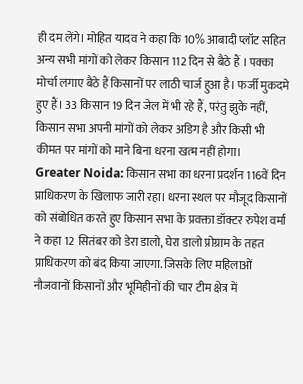ही दम लेंगे। मोहित यादव ने कहा कि 10% आबादी प्लॉट सहित अन्य सभी मांगों को लेकर किसान 112 दिन से बैठे हैं । पक्का मोर्चा लगाए बैठे हैं किसानों पर लाठी चार्ज हुआ है। फर्जी मुकदमे हुए हैं। 33 किसान 19 दिन जेल में भी रहे हैं, परंतु झुके नहीं, किसान सभा अपनी मांगों को लेकर अडिग है और किसी भी कीमत पर मांगों को माने बिना धरना खत्म नहीं होगा।
Greater Noida: किसान सभा का धरना प्रदर्शन 116वें दिन प्राधिकरण के खिलाफ जारी रहा। धरना स्थल पर मौजूद किसानों को संबोधित करते हुए किसान सभा के प्रवक्ता डॉक्टर रुपेश वर्मा ने कहा 12 सितंबर को डेरा डालो, घेरा डालो प्रोग्राम के तहत प्राधिकरण को बंद किया जाएगा. जिसके लिए महिलाओं नौजवानों किसानों और भूमिहीनों की चार टीम क्षेत्र में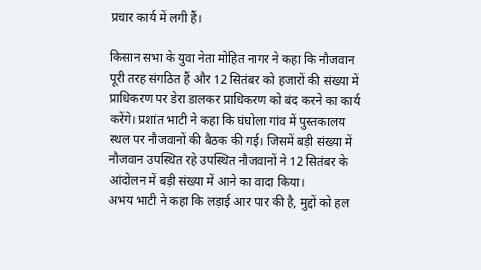प्रचार कार्य में लगी हैं।

किसान सभा के युवा नेता मोहित नागर ने कहा कि नौजवान पूरी तरह संगठित हैं और 12 सितंबर को हजारों की संख्या में प्राधिकरण पर डेरा डालकर प्राधिकरण को बंद करने का कार्य करेंगे। प्रशांत भाटी ने कहा कि घंघोला गांव में पुस्तकालय स्थल पर नौजवानों की बैठक की गई। जिसमें बड़ी संख्या में नौजवान उपस्थित रहे उपस्थित नौजवानों ने 12 सितंबर के आंदोलन में बड़ी संख्या में आने का वादा किया।
अभय भाटी ने कहा कि लड़ाई आर पार की है, मुद्दों को हल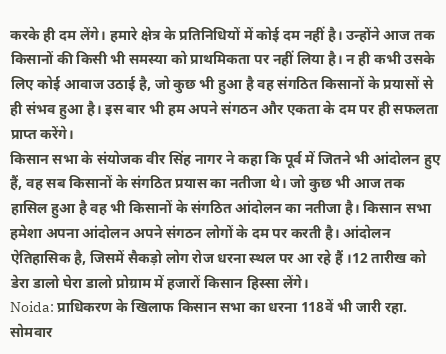करके ही दम लेंगे। हमारे क्षेत्र के प्रतिनिधियों में कोई दम नहीं है। उन्होंने आज तक किसानों की किसी भी समस्या को प्राथमिकता पर नहीं लिया है। न ही कभी उसके लिए कोई आवाज उठाई है, जो कुछ भी हुआ है वह संगठित किसानों के प्रयासों से ही संभव हुआ है। इस बार भी हम अपने संगठन और एकता के दम पर ही सफलता प्राप्त करेंगे।
किसान सभा के संयोजक वीर सिंह नागर ने कहा कि पूर्व में जितने भी आंदोलन हुए हैं, वह सब किसानों के संगठित प्रयास का नतीजा थे। जो कुछ भी आज तक हासिल हुआ है वह भी किसानों के संगठित आंदोलन का नतीजा है। किसान सभा हमेशा अपना आंदोलन अपने संगठन लोगों के दम पर करती है। आंदोलन ऐतिहासिक है, जिसमें सैकड़ो लोग रोज धरना स्थल पर आ रहे हैं ।12 तारीख को डेरा डालो घेरा डालो प्रोग्राम में हजारों किसान हिस्सा लेंगे।
Noida: प्राधिकरण के खिलाफ किसान सभा का धरना 118वें भी जारी रहा. सोमवार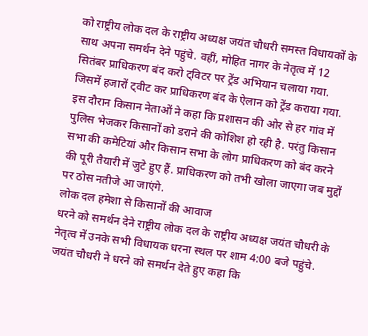को राष्ट्रीय लोक दल के राष्ट्रीय अध्यक्ष जयंत चौधरी समस्त विधायकों के साथ अपना समर्थन देने पहुंचे. वहीं, मोहित नागर के नेतृत्व में 12 सितंबर प्राधिकरण बंद करो ट्विटर पर ट्रेंड अभियान चलाया गया. जिसमें हजारों ट्वीट कर प्राधिकरण बंद के ऐलान को ट्रेंड कराया गया. इस दौरान किसान नेताओं ने कहा कि प्रशासन की ओर से हर गांव में पुलिस भेजकर किसानों को डराने की कोशिश हो रही है. परंतु किसान सभा की कमेटियां और किसान सभा के लोग प्राधिकरण को बंद करने की पूरी तैयारी में जुटे हुए हैं. प्राधिकरण को तभी खोला जाएगा जब मुद्दों पर ठोस नतीजे आ जाएंगे.
लोक दल हमेशा से किसानों की आवाज
धरने को समर्थन देने राष्ट्रीय लोक दल के राष्ट्रीय अध्यक्ष जयंत चौधरी के नेतृत्व में उनके सभी विधायक धरना स्थल पर शाम 4:00 बजे पहुंचे. जयंत चौधरी ने धरने को समर्थन देते हुए कहा कि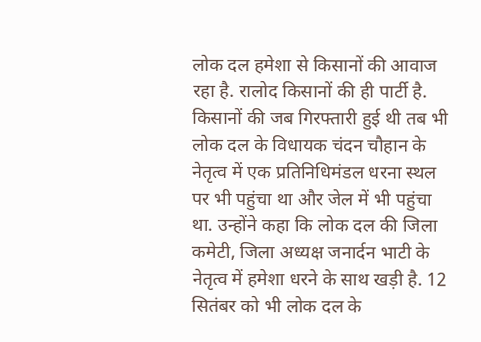लोक दल हमेशा से किसानों की आवाज रहा है. रालोद किसानों की ही पार्टी है. किसानों की जब गिरफ्तारी हुई थी तब भी लोक दल के विधायक चंदन चौहान के नेतृत्व में एक प्रतिनिधिमंडल धरना स्थल पर भी पहुंचा था और जेल में भी पहुंचा था. उन्होंने कहा कि लोक दल की जिला कमेटी, जिला अध्यक्ष जनार्दन भाटी के नेतृत्व में हमेशा धरने के साथ खड़ी है. 12 सितंबर को भी लोक दल के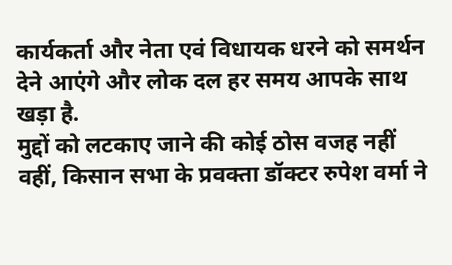कार्यकर्ता और नेता एवं विधायक धरने को समर्थन देने आएंगे और लोक दल हर समय आपके साथ खड़ा है.
मुद्दों को लटकाए जाने की कोई ठोस वजह नहीं
वहीं, किसान सभा के प्रवक्ता डॉक्टर रुपेश वर्मा ने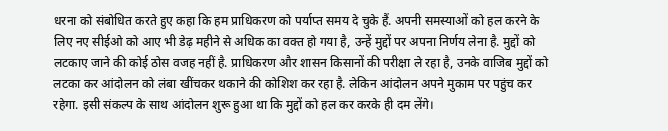धरना को संबोधित करते हुए कहा कि हम प्राधिकरण को पर्याप्त समय दे चुके हैं. अपनी समस्याओं को हल करने के लिए नए सीईओ को आए भी डेढ़ महीने से अधिक का वक्त हो गया है, उन्हें मुद्दों पर अपना निर्णय लेना है. मुद्दों को लटकाए जाने की कोई ठोस वजह नहीं है. प्राधिकरण और शासन किसानों की परीक्षा ले रहा है, उनके वाजिब मुद्दों को लटका कर आंदोलन को लंबा खींचकर थकाने की कोशिश कर रहा है. लेकिन आंदोलन अपने मुकाम पर पहुंच कर रहेगा. इसी संकल्प के साथ आंदोलन शुरू हुआ था कि मुद्दों को हल कर करके ही दम लेंगे।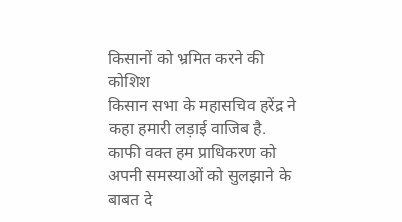किसानों को भ्रमित करने की कोशिश
किसान सभा के महासचिव हरेंद्र ने कहा हमारी लड़ाई वाजिब है. काफी वक्त हम प्राधिकरण को अपनी समस्याओं को सुलझाने के बाबत दे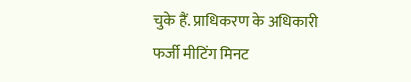चुके हैं. प्राधिकरण के अधिकारी फर्जी मीटिंग मिनट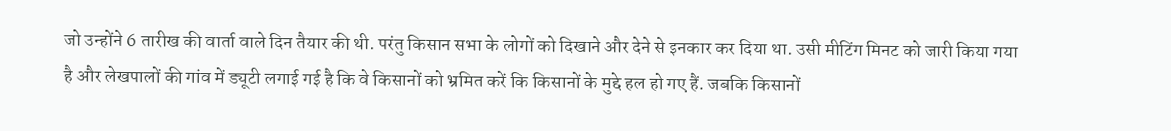जो उन्होंने 6 तारीख की वार्ता वाले दिन तैयार की थी. परंतु किसान सभा के लोगों को दिखाने और देने से इनकार कर दिया था. उसी मीटिंग मिनट को जारी किया गया है और लेखपालों की गांव में ड्यूटी लगाई गई है कि वे किसानों को भ्रमित करें कि किसानों के मुद्दे हल हो गए हैं. जबकि किसानों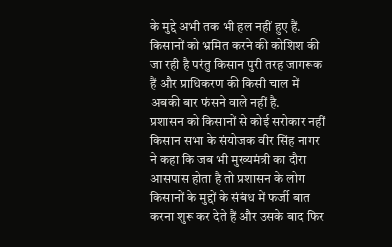के मुद्दे अभी तक भी हल नहीं हुए हैं. किसानों को भ्रमित करने की कोशिश की जा रही है परंतु किसान पुरी तरह जागरूक हैं और प्राधिकरण की किसी चाल में अबकी बार फंसने वाले नहीं है.
प्रशासन को किसानों से कोई सरोकार नहीं
किसान सभा के संयोजक वीर सिंह नागर ने कहा कि जब भी मुख्यमंत्री का दौरा आसपास होता है तो प्रशासन के लोग किसानों के मुद्दों के संबंध में फर्जी बात करना शुरू कर देते हैं और उसके बाद फिर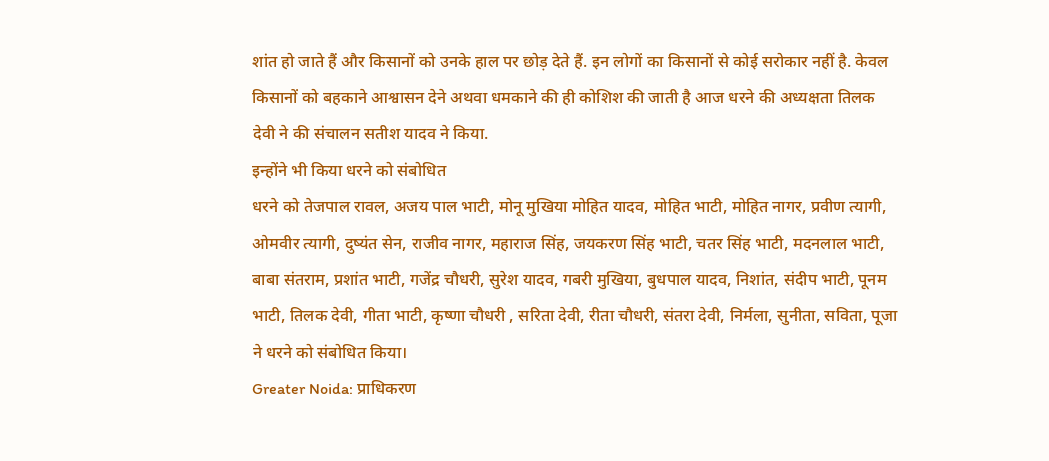शांत हो जाते हैं और किसानों को उनके हाल पर छोड़ देते हैं. इन लोगों का किसानों से कोई सरोकार नहीं है. केवल किसानों को बहकाने आश्वासन देने अथवा धमकाने की ही कोशिश की जाती है आज धरने की अध्यक्षता तिलक देवी ने की संचालन सतीश यादव ने किया.
इन्होंने भी किया धरने को संबोधित
धरने को तेजपाल रावल, अजय पाल भाटी, मोनू मुखिया मोहित यादव, मोहित भाटी, मोहित नागर, प्रवीण त्यागी, ओमवीर त्यागी, दुष्यंत सेन, राजीव नागर, महाराज सिंह, जयकरण सिंह भाटी, चतर सिंह भाटी, मदनलाल भाटी, बाबा संतराम, प्रशांत भाटी, गजेंद्र चौधरी, सुरेश यादव, गबरी मुखिया, बुधपाल यादव, निशांत, संदीप भाटी, पूनम भाटी, तिलक देवी, गीता भाटी, कृष्णा चौधरी , सरिता देवी, रीता चौधरी, संतरा देवी, निर्मला, सुनीता, सविता, पूजा ने धरने को संबोधित किया।
Greater Noida: प्राधिकरण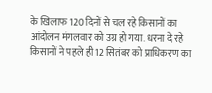के खिलाफ 120 दिनों से चल रहे किसानों का आंदोलन मंगलवार को उग्र हो गया. धरना दे रहे किसानों ने पहले ही 12 सितंबर को प्राधिकरण का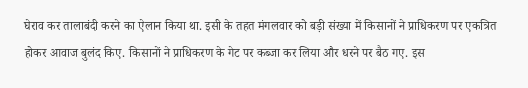घेराव कर तालाबंदी करने का ऐलान किया था. इसी के तहत मंगलवार को बड़ी संख्या में किसानों ने प्राधिकरण पर एकत्रित होकर आवाज बुलंद किए. किसानों ने प्राधिकरण के गेट पर कब्जा कर लिया और धरने पर बैठ गए. इस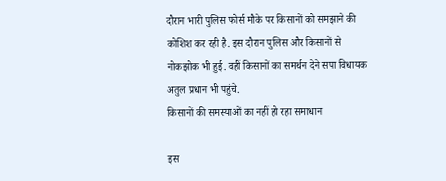दौरान भारी पुलिस फोर्स मौके पर किसानों को समझाने की कोशिश कर रही है. इस दौरान पुलिस और किसानों से नोकझोक भी हुई. वहीं किसानों का समर्थन देने सपा विधायक अतुल प्रधान भी पहुंचे.
किसानों की समस्याओं का नहीं हो रहा समाधान

इस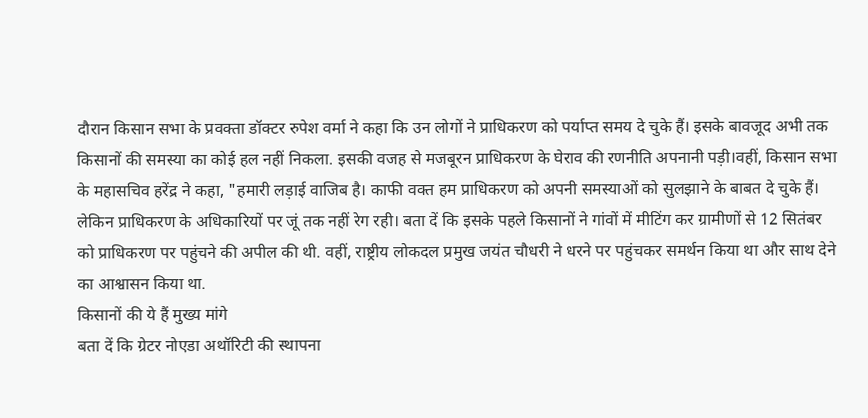दौरान किसान सभा के प्रवक्ता डॉक्टर रुपेश वर्मा ने कहा कि उन लोगों ने प्राधिकरण को पर्याप्त समय दे चुके हैं। इसके बावजूद अभी तक किसानों की समस्या का कोई हल नहीं निकला. इसकी वजह से मजबूरन प्राधिकरण के घेराव की रणनीति अपनानी पड़ी।वहीं, किसान सभा के महासचिव हरेंद्र ने कहा, "हमारी लड़ाई वाजिब है। काफी वक्त हम प्राधिकरण को अपनी समस्याओं को सुलझाने के बाबत दे चुके हैं। लेकिन प्राधिकरण के अधिकारियों पर जूं तक नहीं रेग रही। बता दें कि इसके पहले किसानों ने गांवों में मीटिंग कर ग्रामीणों से 12 सितंबर को प्राधिकरण पर पहुंचने की अपील की थी. वहीं, राष्ट्रीय लोकदल प्रमुख जयंत चौधरी ने धरने पर पहुंचकर समर्थन किया था और साथ देने का आश्वासन किया था.
किसानों की ये हैं मुख्य मांगे
बता दें कि ग्रेटर नोएडा अथॉरिटी की स्थापना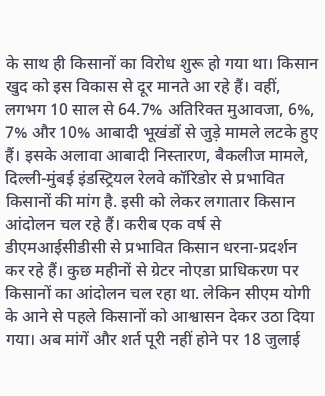के साथ ही किसानों का विरोध शुरू हो गया था। किसान खुद को इस विकास से दूर मानते आ रहे हैं। वहीं, लगभग 10 साल से 64.7% अतिरिक्त मुआवजा, 6%, 7% और 10% आबादी भूखंडों से जुड़े मामले लटके हुए हैं। इसके अलावा आबादी निस्तारण, बैकलीज मामले, दिल्ली-मुंबई इंडस्ट्रियल रेलवे कॉरिडोर से प्रभावित किसानों की मांग है. इसी को लेकर लगातार किसान आंदोलन चल रहे हैं। करीब एक वर्ष से डीएमआईसीडीसी से प्रभावित किसान धरना-प्रदर्शन कर रहे हैं। कुछ महीनों से ग्रेटर नोएडा प्राधिकरण पर किसानों का आंदोलन चल रहा था. लेकिन सीएम योगी के आने से पहले किसानों को आश्वासन देकर उठा दिया गया। अब मांगें और शर्त पूरी नहीं होने पर 18 जुलाई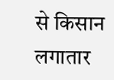से किसान लगातार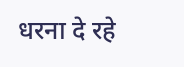धरना दे रहे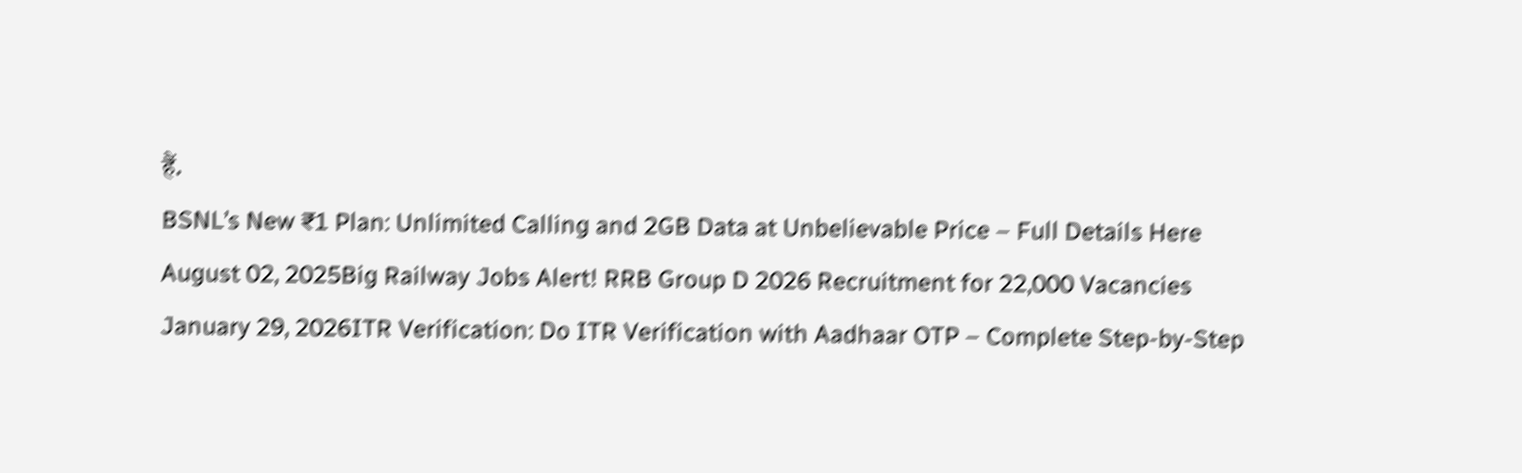हैं.
BSNL’s New ₹1 Plan: Unlimited Calling and 2GB Data at Unbelievable Price – Full Details Here
August 02, 2025Big Railway Jobs Alert! RRB Group D 2026 Recruitment for 22,000 Vacancies
January 29, 2026ITR Verification: Do ITR Verification with Aadhaar OTP – Complete Step-by-Step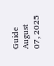Guide
August 07, 2025